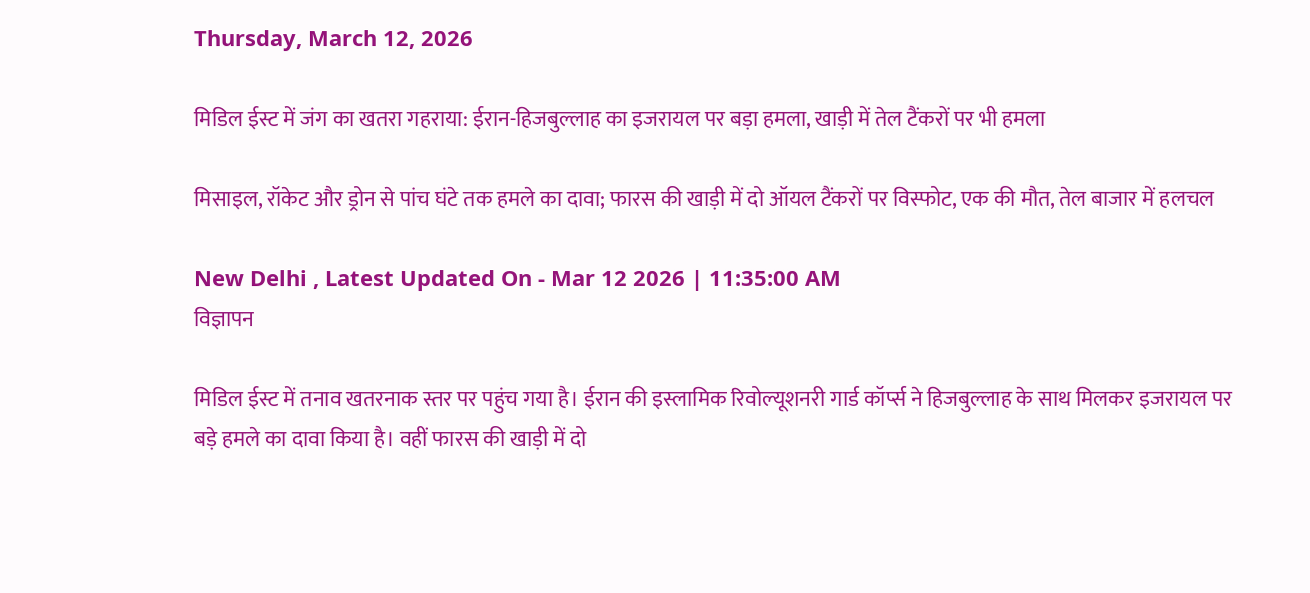Thursday, March 12, 2026

मिडिल ईस्ट में जंग का खतरा गहराया: ईरान-हिजबुल्लाह का इजरायल पर बड़ा हमला, खाड़ी में तेल टैंकरों पर भी हमला

मिसाइल, रॉकेट और ड्रोन से पांच घंटे तक हमले का दावा; फारस की खाड़ी में दो ऑयल टैंकरों पर विस्फोट, एक की मौत, तेल बाजार में हलचल

New Delhi , Latest Updated On - Mar 12 2026 | 11:35:00 AM
विज्ञापन

मिडिल ईस्ट में तनाव खतरनाक स्तर पर पहुंच गया है। ईरान की इस्लामिक रिवोल्यूशनरी गार्ड कॉर्प्स ने हिजबुल्लाह के साथ मिलकर इजरायल पर बड़े हमले का दावा किया है। वहीं फारस की खाड़ी में दो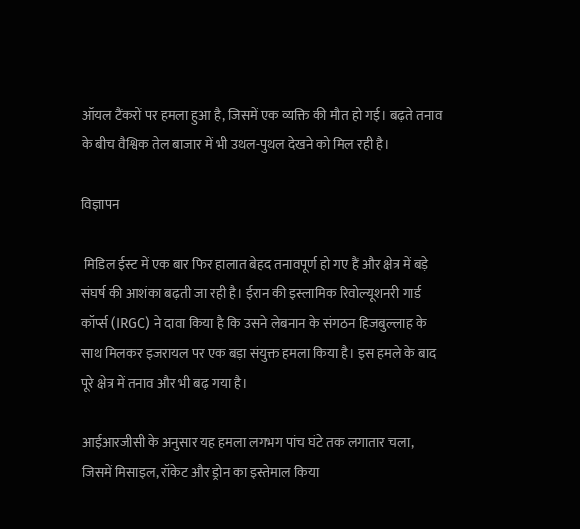ऑयल टैंकरों पर हमला हुआ है, जिसमें एक व्यक्ति की मौत हो गई। बढ़ते तनाव के बीच वैश्विक तेल बाजार में भी उथल-पुथल देखने को मिल रही है।

विज्ञापन

 मिडिल ईस्ट में एक बार फिर हालात बेहद तनावपूर्ण हो गए हैं और क्षेत्र में बड़े संघर्ष की आशंका बढ़ती जा रही है। ईरान की इस्लामिक रिवोल्यूशनरी गार्ड कॉर्प्स (IRGC) ने दावा किया है कि उसने लेबनान के संगठन हिजबुल्लाह के साथ मिलकर इजरायल पर एक बड़ा संयुक्त हमला किया है। इस हमले के बाद पूरे क्षेत्र में तनाव और भी बढ़ गया है।

आईआरजीसी के अनुसार यह हमला लगभग पांच घंटे तक लगातार चला, जिसमें मिसाइल, रॉकेट और ड्रोन का इस्तेमाल किया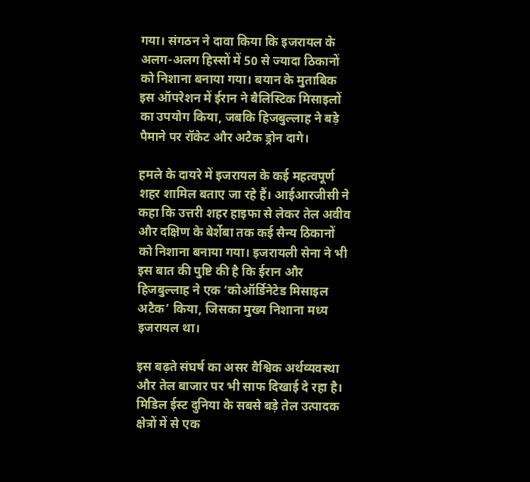गया। संगठन ने दावा किया कि इजरायल के अलग-अलग हिस्सों में 50 से ज्यादा ठिकानों को निशाना बनाया गया। बयान के मुताबिक इस ऑपरेशन में ईरान ने बैलिस्टिक मिसाइलों का उपयोग किया, जबकि हिजबुल्लाह ने बड़े पैमाने पर रॉकेट और अटैक ड्रोन दागे।

हमले के दायरे में इजरायल के कई महत्वपूर्ण शहर शामिल बताए जा रहे हैं। आईआरजीसी ने कहा कि उत्तरी शहर हाइफा से लेकर तेल अवीव और दक्षिण के बेर्शेबा तक कई सैन्य ठिकानों को निशाना बनाया गया। इजरायली सेना ने भी इस बात की पुष्टि की है कि ईरान और हिजबुल्लाह ने एक ‘कोऑर्डिनेटेड मिसाइल अटैक’ किया, जिसका मुख्य निशाना मध्य इजरायल था।

इस बढ़ते संघर्ष का असर वैश्विक अर्थव्यवस्था और तेल बाजार पर भी साफ दिखाई दे रहा है। मिडिल ईस्ट दुनिया के सबसे बड़े तेल उत्पादक क्षेत्रों में से एक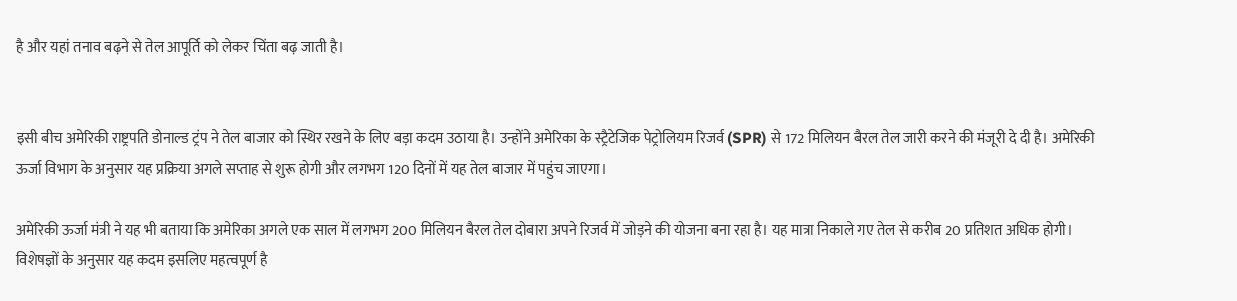है और यहां तनाव बढ़ने से तेल आपूर्ति को लेकर चिंता बढ़ जाती है।


इसी बीच अमेरिकी राष्ट्रपति डोनाल्ड ट्रंप ने तेल बाजार को स्थिर रखने के लिए बड़ा कदम उठाया है। उन्होंने अमेरिका के स्ट्रैटेजिक पेट्रोलियम रिजर्व (SPR) से 172 मिलियन बैरल तेल जारी करने की मंजूरी दे दी है। अमेरिकी ऊर्जा विभाग के अनुसार यह प्रक्रिया अगले सप्ताह से शुरू होगी और लगभग 120 दिनों में यह तेल बाजार में पहुंच जाएगा।

अमेरिकी ऊर्जा मंत्री ने यह भी बताया कि अमेरिका अगले एक साल में लगभग 200 मिलियन बैरल तेल दोबारा अपने रिजर्व में जोड़ने की योजना बना रहा है। यह मात्रा निकाले गए तेल से करीब 20 प्रतिशत अधिक होगी। विशेषज्ञों के अनुसार यह कदम इसलिए महत्वपूर्ण है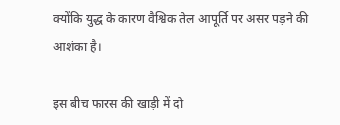क्योंकि युद्ध के कारण वैश्विक तेल आपूर्ति पर असर पड़ने की आशंका है।

इस बीच फारस की खाड़ी में दो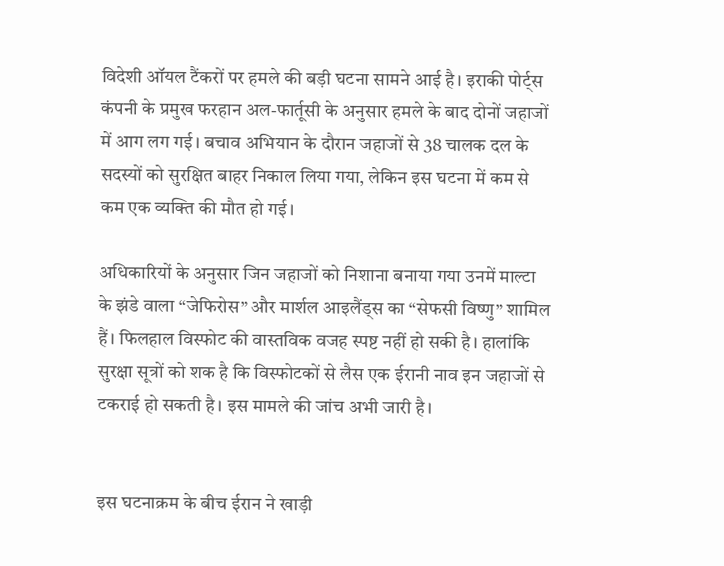विदेशी ऑयल टैंकरों पर हमले की बड़ी घटना सामने आई है। इराकी पोर्ट्स कंपनी के प्रमुख फरहान अल-फार्तूसी के अनुसार हमले के बाद दोनों जहाजों में आग लग गई। बचाव अभियान के दौरान जहाजों से 38 चालक दल के सदस्यों को सुरक्षित बाहर निकाल लिया गया, लेकिन इस घटना में कम से कम एक व्यक्ति की मौत हो गई।

अधिकारियों के अनुसार जिन जहाजों को निशाना बनाया गया उनमें माल्टा के झंडे वाला “जेफिरोस” और मार्शल आइलैंड्स का “सेफसी विष्णु” शामिल हैं। फिलहाल विस्फोट की वास्तविक वजह स्पष्ट नहीं हो सकी है। हालांकि सुरक्षा सूत्रों को शक है कि विस्फोटकों से लैस एक ईरानी नाव इन जहाजों से टकराई हो सकती है। इस मामले की जांच अभी जारी है।


इस घटनाक्रम के बीच ईरान ने खाड़ी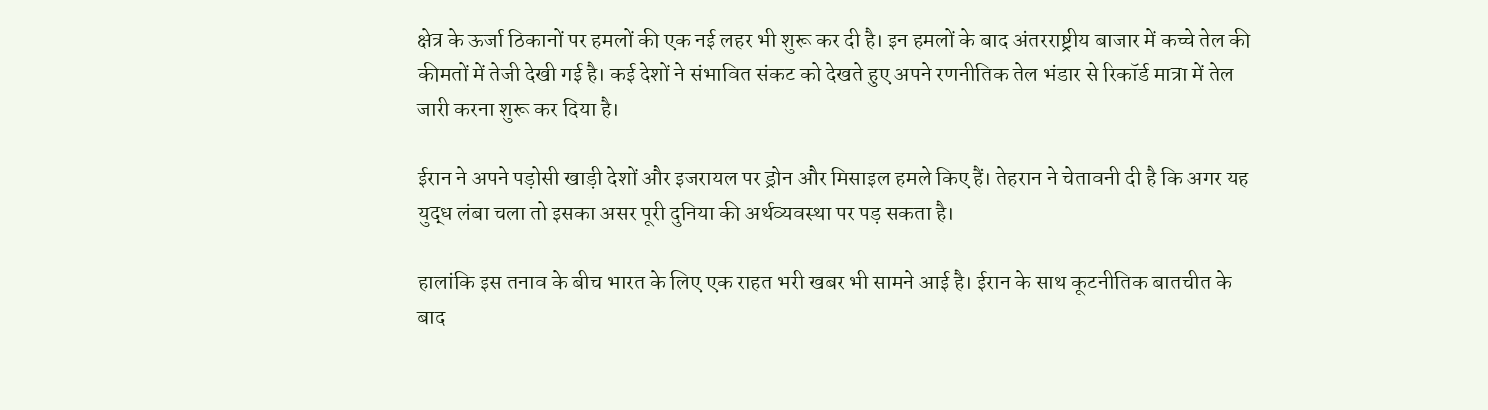क्षेत्र के ऊर्जा ठिकानों पर हमलों की एक नई लहर भी शुरू कर दी है। इन हमलों के बाद अंतरराष्ट्रीय बाजार में कच्चे तेल की कीमतों में तेजी देखी गई है। कई देशों ने संभावित संकट को देखते हुए अपने रणनीतिक तेल भंडार से रिकॉर्ड मात्रा में तेल जारी करना शुरू कर दिया है।

ईरान ने अपने पड़ोसी खाड़ी देशों और इजरायल पर ड्रोन और मिसाइल हमले किए हैं। तेहरान ने चेतावनी दी है कि अगर यह युद्ध लंबा चला तो इसका असर पूरी दुनिया की अर्थव्यवस्था पर पड़ सकता है।

हालांकि इस तनाव के बीच भारत के लिए एक राहत भरी खबर भी सामने आई है। ईरान के साथ कूटनीतिक बातचीत के बाद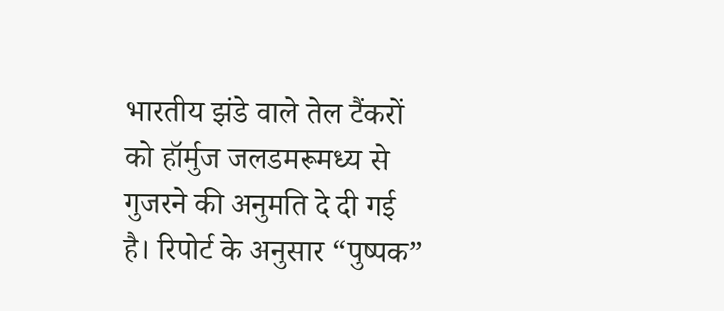भारतीय झंडे वाले तेल टैंकरों को हॉर्मुज जलडमरूमध्य से गुजरने की अनुमति दे दी गई है। रिपोर्ट के अनुसार “पुष्पक”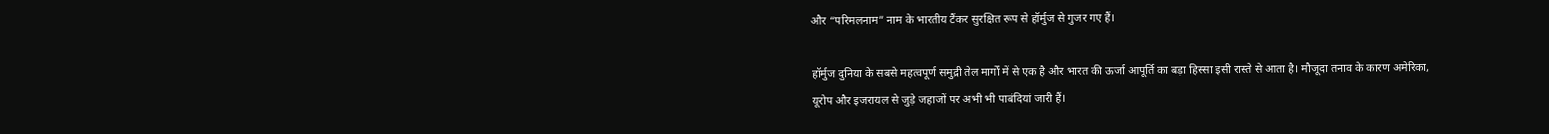और “परिमलनाम” नाम के भारतीय टैंकर सुरक्षित रूप से हॉर्मुज से गुजर गए हैं।

हॉर्मुज दुनिया के सबसे महत्वपूर्ण समुद्री तेल मार्गों में से एक है और भारत की ऊर्जा आपूर्ति का बड़ा हिस्सा इसी रास्ते से आता है। मौजूदा तनाव के कारण अमेरिका, यूरोप और इजरायल से जुड़े जहाजों पर अभी भी पाबंदियां जारी हैं।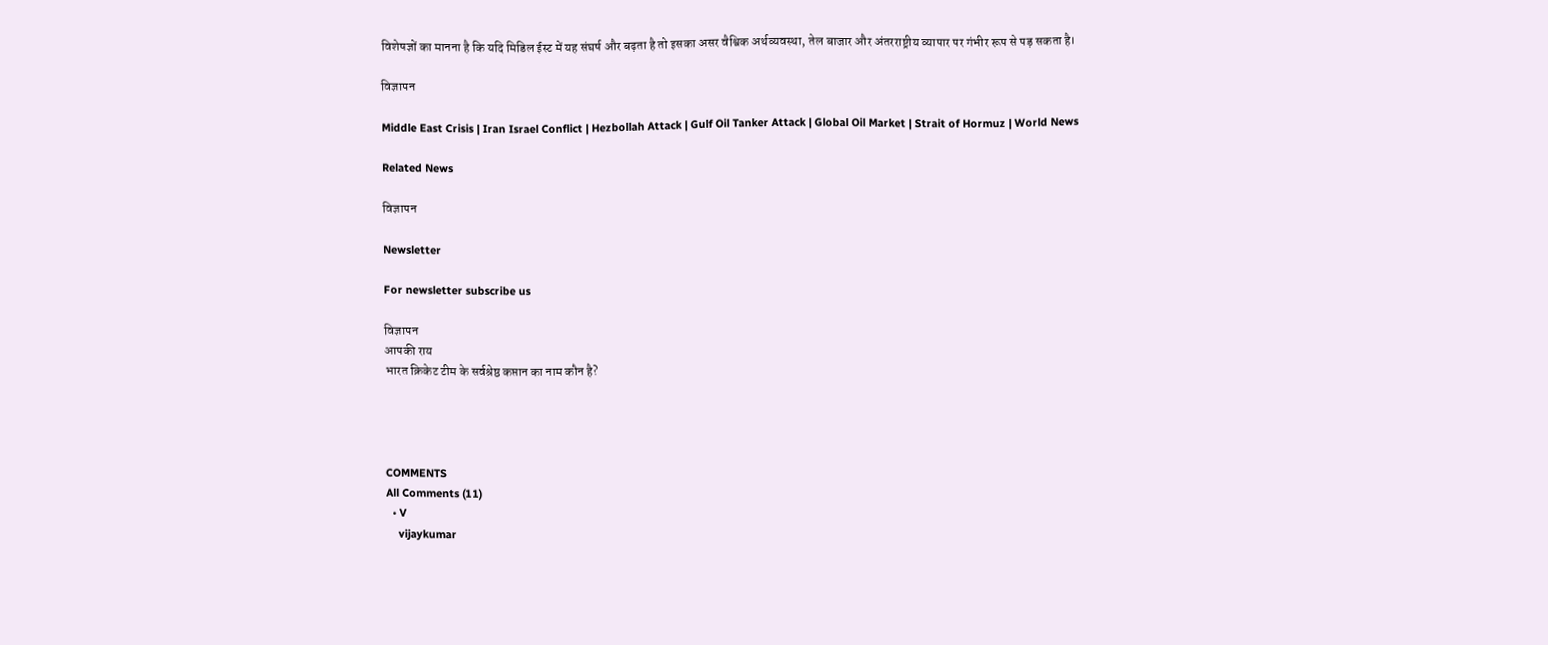विशेषज्ञों का मानना है कि यदि मिडिल ईस्ट में यह संघर्ष और बढ़ता है तो इसका असर वैश्विक अर्थव्यवस्था, तेल बाजार और अंतरराष्ट्रीय व्यापार पर गंभीर रूप से पड़ सकता है।

विज्ञापन

Middle East Crisis | Iran Israel Conflict | Hezbollah Attack | Gulf Oil Tanker Attack | Global Oil Market | Strait of Hormuz | World News

Related News

विज्ञापन

Newsletter

For newsletter subscribe us

विज्ञापन
आपकी राय
भारत क्रिकेट टीम के सर्वश्रेष्ठ कप्तान का नाम कौन है?




COMMENTS
All Comments (11)
  • V
    vijaykumar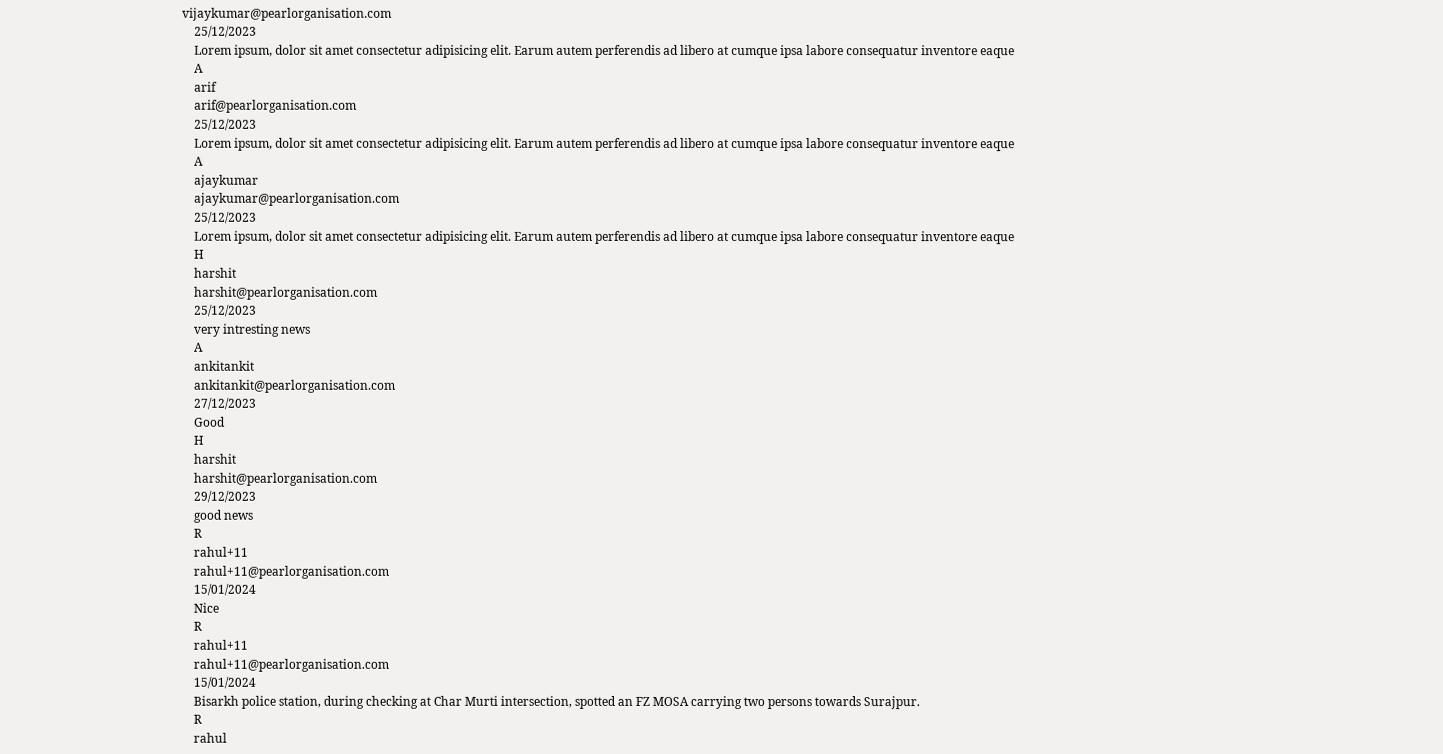vijaykumar@pearlorganisation.com
    25/12/2023
    Lorem ipsum, dolor sit amet consectetur adipisicing elit. Earum autem perferendis ad libero at cumque ipsa labore consequatur inventore eaque
    A
    arif
    arif@pearlorganisation.com
    25/12/2023
    Lorem ipsum, dolor sit amet consectetur adipisicing elit. Earum autem perferendis ad libero at cumque ipsa labore consequatur inventore eaque
    A
    ajaykumar
    ajaykumar@pearlorganisation.com
    25/12/2023
    Lorem ipsum, dolor sit amet consectetur adipisicing elit. Earum autem perferendis ad libero at cumque ipsa labore consequatur inventore eaque
    H
    harshit
    harshit@pearlorganisation.com
    25/12/2023
    very intresting news
    A
    ankitankit
    ankitankit@pearlorganisation.com
    27/12/2023
    Good
    H
    harshit
    harshit@pearlorganisation.com
    29/12/2023
    good news
    R
    rahul+11
    rahul+11@pearlorganisation.com
    15/01/2024
    Nice
    R
    rahul+11
    rahul+11@pearlorganisation.com
    15/01/2024
    Bisarkh police station, during checking at Char Murti intersection, spotted an FZ MOSA carrying two persons towards Surajpur.
    R
    rahul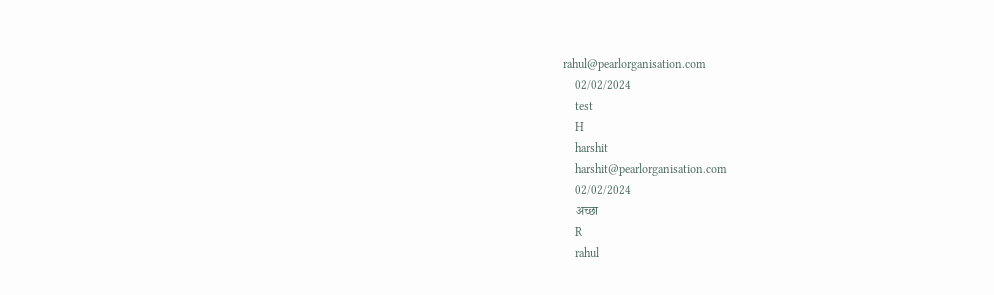rahul@pearlorganisation.com
    02/02/2024
    test
    H
    harshit
    harshit@pearlorganisation.com
    02/02/2024
    अच्छा
    R
    rahul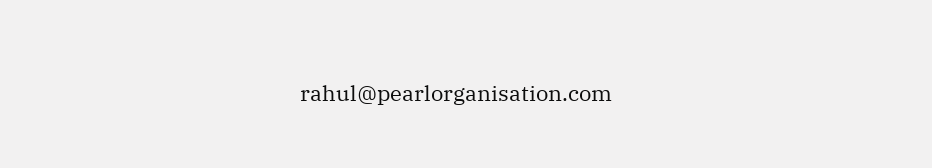rahul@pearlorganisation.com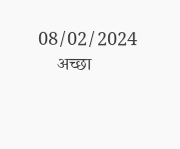08/02/2024
    अच्छा